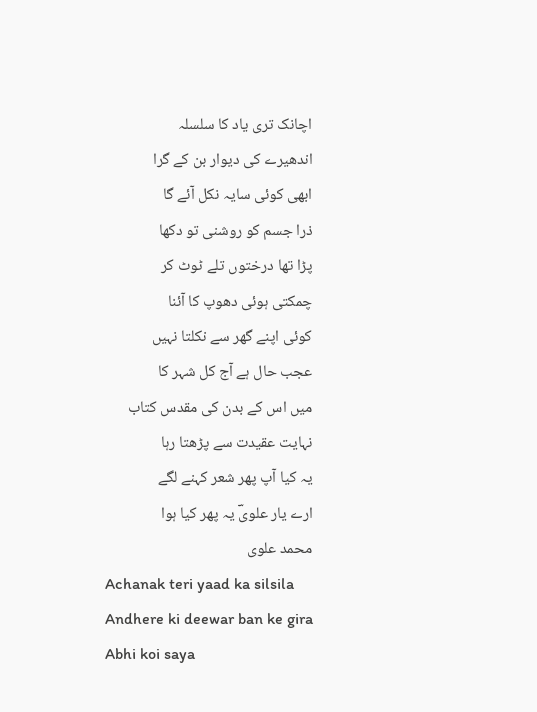اچانک تری یاد کا سلسلہ
اندھیرے کی دیوار بن کے گرا
ابھی کوئی سایہ نکل آئے گا
ذرا جسم کو روشنی تو دکھا
پڑا تھا درختوں تلے ٹوٹ کر
چمکتی ہوئی دھوپ کا آئنا
کوئی اپنے گھر سے نکلتا نہیں
عجب حال ہے آج کل شہر کا
میں اس کے بدن کی مقدس کتاب
نہایت عقیدت سے پڑھتا رہا
یہ کیا آپ پھر شعر کہنے لگے
ارے یار علویؔ یہ پھر کیا ہوا
محمد علوی
Achanak teri yaad ka silsila
Andhere ki deewar ban ke gira
Abhi koi saya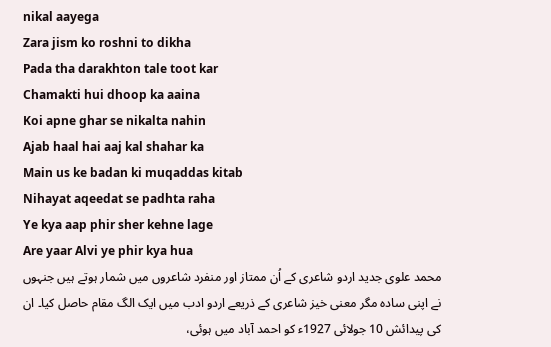nikal aayega
Zara jism ko roshni to dikha
Pada tha darakhton tale toot kar
Chamakti hui dhoop ka aaina
Koi apne ghar se nikalta nahin
Ajab haal hai aaj kal shahar ka
Main us ke badan ki muqaddas kitab
Nihayat aqeedat se padhta raha
Ye kya aap phir sher kehne lage
Are yaar Alvi ye phir kya hua
محمد علوی جدید اردو شاعری کے اُن ممتاز اور منفرد شاعروں میں شمار ہوتے ہیں جنہوں نے اپنی سادہ مگر معنی خیز شاعری کے ذریعے اردو ادب میں ایک الگ مقام حاصل کیا۔ ان کی پیدائش 10 جولائی 1927ء کو احمد آباد میں ہوئی،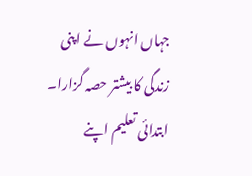جہاں انہوں نے اپنی زندگی کا بیشتر حصہ گزارا۔ ابتدائی تعلیم اپنے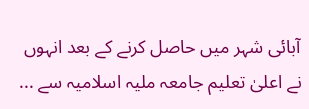آبائی شہر میں حاصل کرنے کے بعد انہوں نے اعلیٰ تعلیم جامعہ ملیہ اسلامیہ سے ...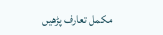مکمل تعارف پڑھیں